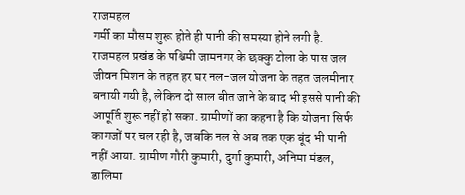राजमहल
गर्मी का मौसम शुरू होते ही पानी की समस्या होने लगी है. राजमहल प्रखंड के पश्चिमी जामनगर के छक्कु टोला के पास जल जीवन मिशन के तहत हर घर नल-जल योजना के तहत जलमीनार बनायी गयी है, लेकिन दो साल बीत जाने के बाद भी इससे पानी की आपूर्ति शुरू नहीं हो सका. ग्रामीणों का कहना है कि योजना सिर्फ कागजों पर चल रही है, जबकि नल से अब तक एक बूंद भी पानी नहीं आया. ग्रामीण गौरी कुमारी, दुर्गा कुमारी, अनिमा मंडल, डालिमा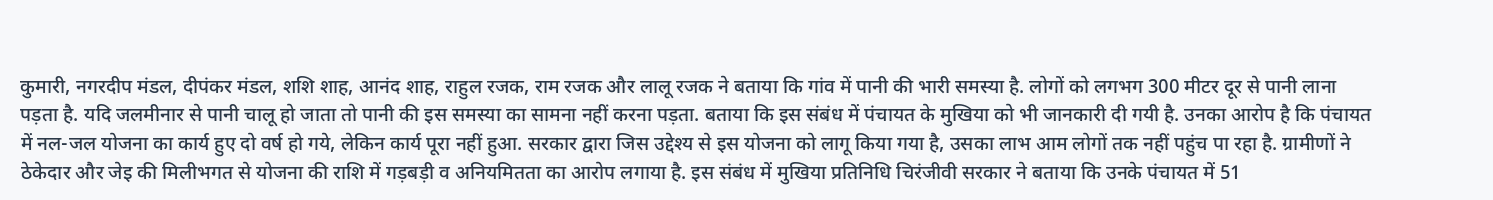कुमारी, नगरदीप मंडल, दीपंकर मंडल, शशि शाह, आनंद शाह, राहुल रजक, राम रजक और लालू रजक ने बताया कि गांव में पानी की भारी समस्या है. लोगों को लगभग 300 मीटर दूर से पानी लाना पड़ता है. यदि जलमीनार से पानी चालू हो जाता तो पानी की इस समस्या का सामना नहीं करना पड़ता. बताया कि इस संबंध में पंचायत के मुखिया को भी जानकारी दी गयी है. उनका आरोप है कि पंचायत में नल-जल योजना का कार्य हुए दो वर्ष हो गये, लेकिन कार्य पूरा नहीं हुआ. सरकार द्वारा जिस उद्देश्य से इस योजना को लागू किया गया है, उसका लाभ आम लोगों तक नहीं पहुंच पा रहा है. ग्रामीणों ने ठेकेदार और जेइ की मिलीभगत से योजना की राशि में गड़बड़ी व अनियमितता का आरोप लगाया है. इस संबंध में मुखिया प्रतिनिधि चिरंजीवी सरकार ने बताया कि उनके पंचायत में 51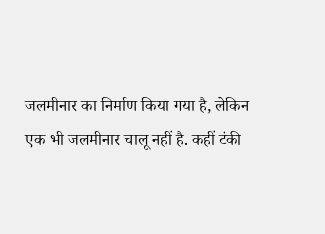जलमीनार का निर्माण किया गया है, लेकिन एक भी जलमीनार चालू नहीं है. कहीं टंकी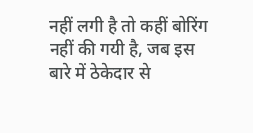नहीं लगी है तो कहीं बोरिंग नहीं की गयी है, जब इस बारे में ठेकेदार से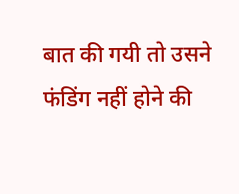बात की गयी तो उसने फंडिंग नहीं होने की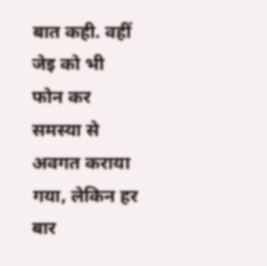बात कही. वहीं जेइ को भी फोन कर समस्या से अवगत कराया गया, लेकिन हर बार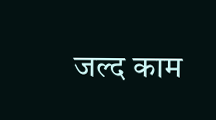जल्द काम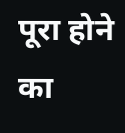पूरा होने का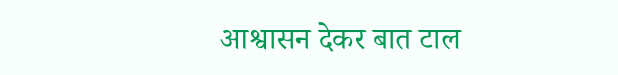आश्वासन देकर बात टाल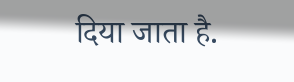दिया जाता है.